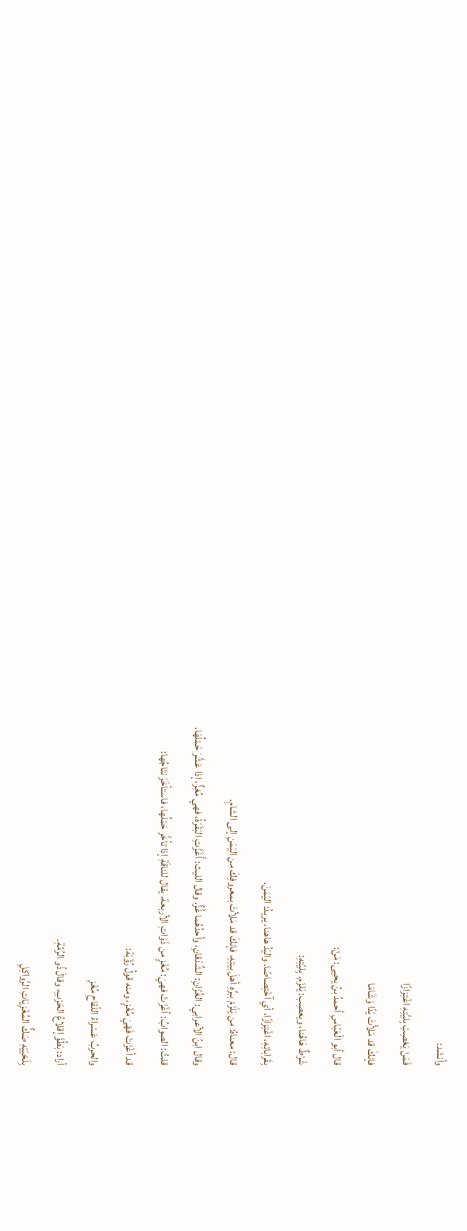وأنشد:
فَمَنْ يَعْصِبْ بِليَّتِهِ اغْتِزازًا
فإنكَ قد مَلأْتَ يَدًا وَشَامَا
قال أبو الْعَبّاسِ أحمدُ بنُ يحيى: مَنْ:
شَرْطٌ هَاهُنا، ويعصِب: يَلزَم. بِليّتِهِ:
بِقَراباتِهِ، اغْتِزازًا، أي آخْتِصاصًا. واليَدُ هاهنا، يريدُ: اليَمَنَ.
قال: معناهُ: من يَلْزَمْ ببرِّهِ أهلَ بيتِهِ، فإنكَ قد مَلأتَ بمعروفِكَ من اليَمَنِ إلى الشامِ.
وقال ابنُ الأعرابي: الغُزّانِ: الشِّدْقانِ، وأحدُهُما غُزٌّ. وقال الليث: أَغَزَّتِ البَقَرَةُ، فهي مُغِزٌّ، إذا عَشَّرَ حَمْلُهَا.
قلتُ: الصوابُ: أغْزَتْ فهيَ: مُغْزٍ من ذَوَاتِ الأربعة، يقال للناقَةِ إذا تأخَّر حَمْلُها، فاستأخَرَ نتَاجُها:
قد أغْزَتْ فَهْيَ مُغْزٍ، ومنه قولُ رُؤْبَة:
والحربُ عَسْراءُ اللّقاحِ مُغْزِ
أراد: بَطُؤَ إقلاعُ الحَرْبِ، وقالَ ذُو الرُمّةِ.
بِلَحْيَيْهِ صَكٌّ المُغْزِيَاتِ الرَّواكِلِ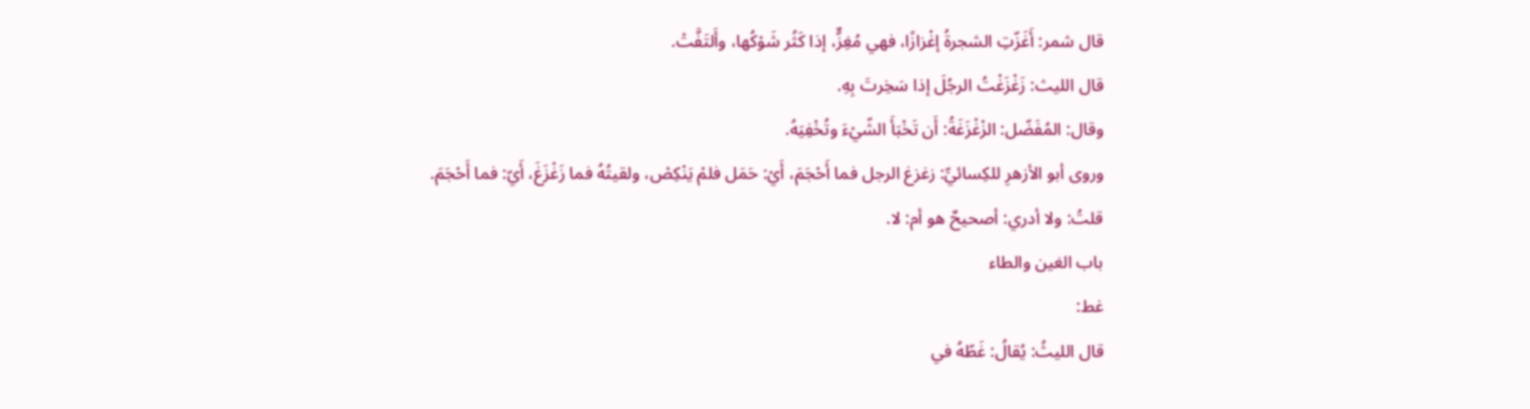قال شمر: أَغَزّتِ الشجرةُ إغْزازًا، فهي مُغِزٌّ، إذا كَثُر شَوْكُها، وأَلتَفَّتْ.
قال الليث: زَغْزَغْتُ الرجُلَ إذا سَخِرتَ بِهِ.
وقال: المُفَضّل: الزْغْزَغَةُ: أَن تَخْبَأَ الشّيْءَ وتُخْفِيَهُ.
وروى أبو الأزهرِ للكِسائيِّ: زغزغ الرجل فما أَحْجَمَ، أَيْ: حَمَل فلمْ يَنْكِصْ، ولقيتُهُ فما زَغْزَغَ، أَيّ: فما أَحْجَمَ.
قلتُ: ولا أدري: أصحيحٌ هو أم: لا.
باب الغين والطاء
غط:
قال الليثُ: يُقالُ: غَطّهُ في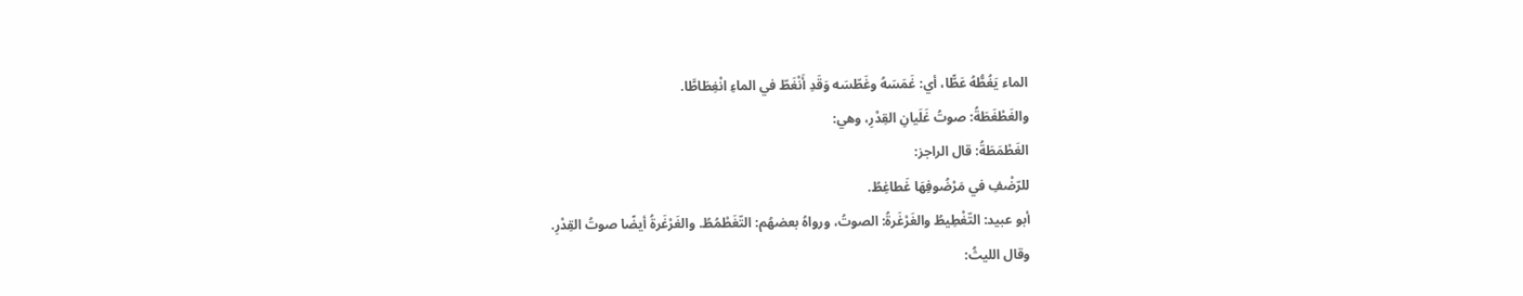الماء يَغُطُّهُ عَطًّا، أي: غَمَسَهُ وغَطّسَه وَقَدِ أَنْغَطّ في الماءِ انْغِطَاطًَا.
والغَطْغَطَةُ: صوتُ غَلَيانِ القِدْرِ، وهي:
الغَطْمَطَةُ: قال الراجز:
للرّضْفِ في مَرْضُوفِهَا غَطاغِطُ.
أبو عبيد: التّغْطِيطُ والغَرْغَرةُ: الصوتُ، ورواهُ بعضهُم: التّغَطْمُطُ. والغَرْغَرةُ أيضًا صوتُ القِدْرِ.
وقال الليثُ: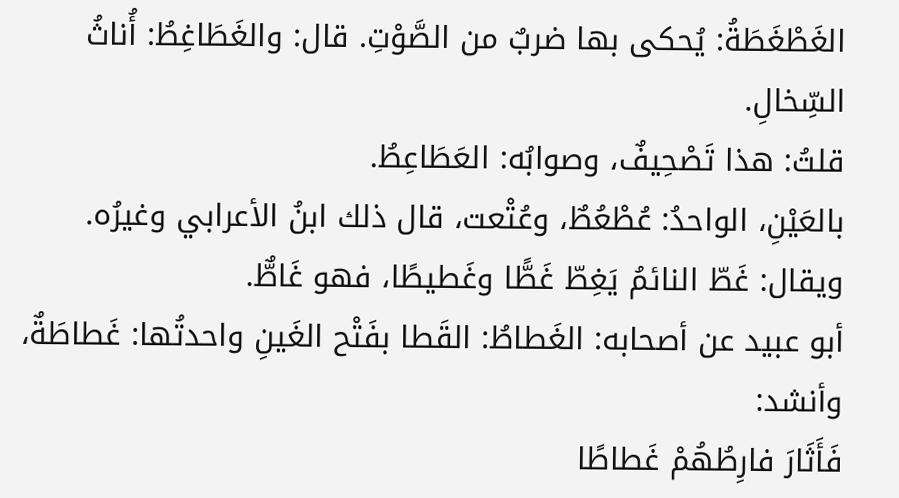الغَطْغَطَةُ: يُحكى بها ضربٌ من الصَّوْتِ. قال: والغَطَاغِطُ: أُناثُ السِّخالِ.
قلتُ: هذا تَصْحِيفٌ، وصوابُه: العَطَاعِطُ.
بالعَيْنِ، الواحدُ: عُطْعُطٌ، وعُتْعت، قال ذلك ابنُ الأعرابي وغيرُه.
ويقال: غَطّ النائمُ يَغِطّ غَطًّا وغَطيطًا، فهو غَاطٌّ.
أبو عبيد عن أصحابه: الغَطاطُ: القَطا بفَتْح الغَينِ واحدتُها: غَطاطَةٌ، وأنشد:
فَأَثَارَ فارِطُهُمْ غَطاطًا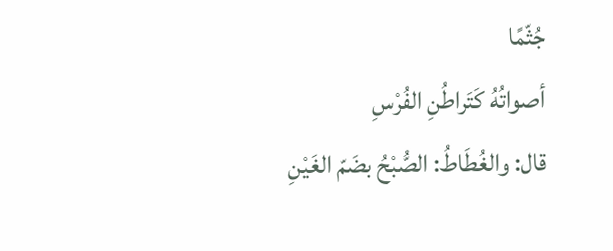جُثّمًا
أصواتُهُ كَتَراطُنِ الفُرْسِ
قال: والغُطَاطُ: الصُّبْحُ بضَمّ الغَيْنِ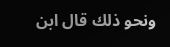ونحو ذلك قال ابن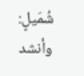شُمَيلٍ: وأنشد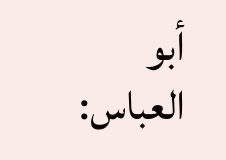أبو
العباس: